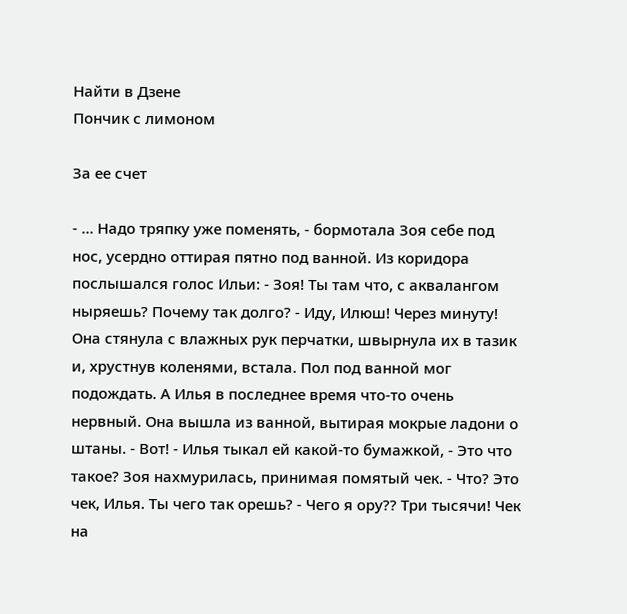Найти в Дзене
Пончик с лимоном

За ее счет

- … Надо тряпку уже поменять, - бормотала Зоя себе под нос, усердно оттирая пятно под ванной. Из коридора послышался голос Ильи: - Зоя! Ты там что, с аквалангом ныряешь? Почему так долго? - Иду, Илюш! Через минуту! Она стянула с влажных рук перчатки, швырнула их в тазик и, хрустнув коленями, встала. Пол под ванной мог подождать. А Илья в последнее время что-то очень нервный. Она вышла из ванной, вытирая мокрые ладони о штаны. - Вот! - Илья тыкал ей какой-то бумажкой, - Это что такое? Зоя нахмурилась, принимая помятый чек. - Что? Это чек, Илья. Ты чего так орешь? - Чего я ору?? Три тысячи! Чек на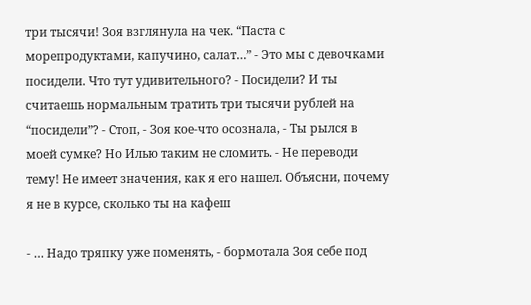три тысячи! Зоя взглянула на чек. “Паста с морепродуктами, капучино, салат…” - Это мы с девочками посидели. Что тут удивительного? - Посидели? И ты считаешь нормальным тратить три тысячи рублей на “посидели”? - Стоп, - Зоя кое-что осознала, - Ты рылся в моей сумке? Но Илью таким не сломить. - Не переводи тему! Не имеет значения, как я его нашел. Объясни, почему я не в курсе, сколько ты на кафеш

- … Надо тряпку уже поменять, - бормотала Зоя себе под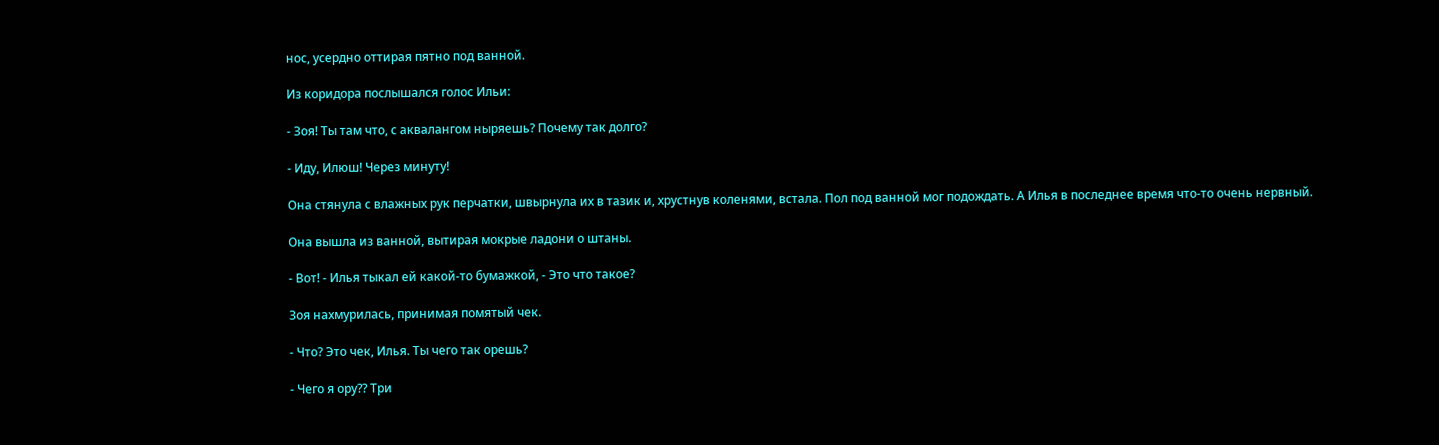нос, усердно оттирая пятно под ванной.

Из коридора послышался голос Ильи:

- Зоя! Ты там что, с аквалангом ныряешь? Почему так долго?

- Иду, Илюш! Через минуту!

Она стянула с влажных рук перчатки, швырнула их в тазик и, хрустнув коленями, встала. Пол под ванной мог подождать. А Илья в последнее время что-то очень нервный.

Она вышла из ванной, вытирая мокрые ладони о штаны.

- Вот! - Илья тыкал ей какой-то бумажкой, - Это что такое?

Зоя нахмурилась, принимая помятый чек.

- Что? Это чек, Илья. Ты чего так орешь?

- Чего я ору?? Три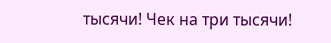тысячи! Чек на три тысячи!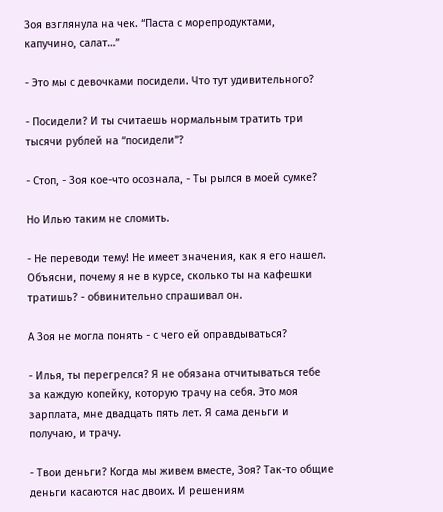Зоя взглянула на чек. “Паста с морепродуктами, капучино, салат…”

- Это мы с девочками посидели. Что тут удивительного?

- Посидели? И ты считаешь нормальным тратить три тысячи рублей на “посидели”?

- Стоп, - Зоя кое-что осознала, - Ты рылся в моей сумке?

Но Илью таким не сломить.

- Не переводи тему! Не имеет значения, как я его нашел. Объясни, почему я не в курсе, сколько ты на кафешки тратишь? - обвинительно спрашивал он.

А Зоя не могла понять - с чего ей оправдываться?

- Илья, ты перегрелся? Я не обязана отчитываться тебе за каждую копейку, которую трачу на себя. Это моя зарплата, мне двадцать пять лет. Я сама деньги и получаю, и трачу.

- Твои деньги? Когда мы живем вместе, Зоя? Так-то общие деньги касаются нас двоих. И решениям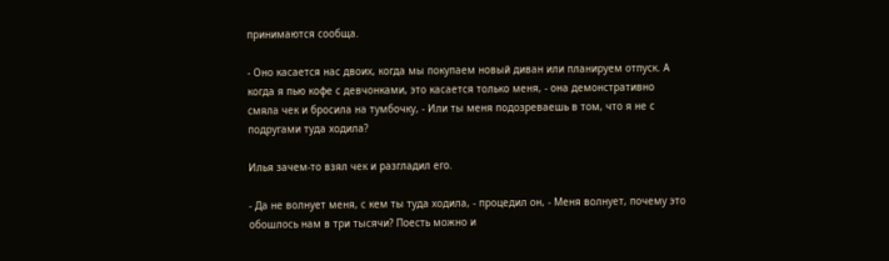принимаются сообща.

- Оно касается нас двоих, когда мы покупаем новый диван или планируем отпуск. А когда я пью кофе с девчонками, это касается только меня, - она демонстративно смяла чек и бросила на тумбочку, - Или ты меня подозреваешь в том, что я не с подругами туда ходила?

Илья зачем-то взял чек и разгладил его.

- Да не волнует меня, с кем ты туда ходила, - процедил он, - Меня волнует, почему это обошлось нам в три тысячи? Поесть можно и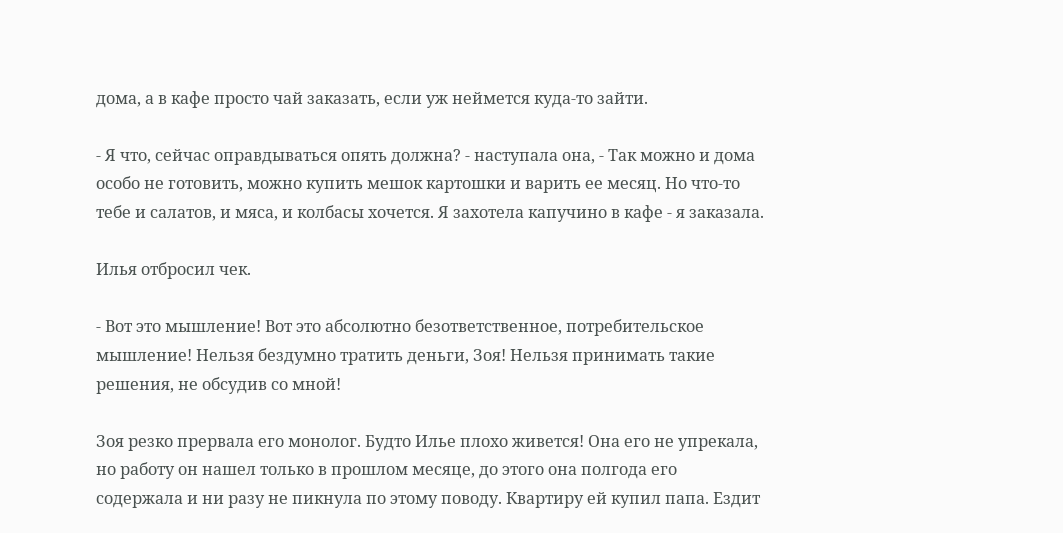дома, а в кафе просто чай заказать, если уж неймется куда-то зайти.

- Я что, сейчас оправдываться опять должна? - наступала она, - Так можно и дома особо не готовить, можно купить мешок картошки и варить ее месяц. Но что-то тебе и салатов, и мяса, и колбасы хочется. Я захотела капучино в кафе - я заказала.

Илья отбросил чек.

- Вот это мышление! Вот это абсолютно безответственное, потребительское мышление! Нельзя бездумно тратить деньги, Зоя! Нельзя принимать такие решения, не обсудив со мной!

Зоя резко прервала его монолог. Будто Илье плохо живется! Она его не упрекала, но работу он нашел только в прошлом месяце, до этого она полгода его содержала и ни разу не пикнула по этому поводу. Квартиру ей купил папа. Ездит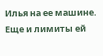Илья на ее машине. Еще и лимиты ей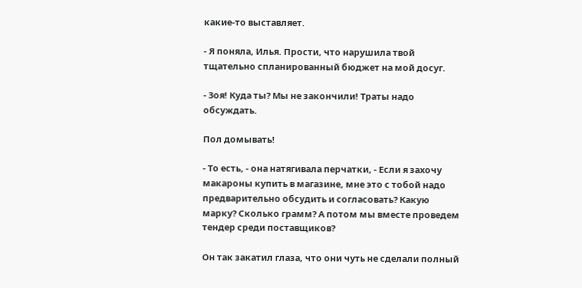какие-то выставляет.

- Я поняла, Илья. Прости, что нарушила твой тщательно спланированный бюджет на мой досуг.

- Зоя! Куда ты? Мы не закончили! Траты надо обсуждать.

Пол домывать!

- То есть, - она натягивала перчатки, - Если я захочу макароны купить в магазине, мне это с тобой надо предварительно обсудить и согласовать? Какую марку? Сколько грамм? А потом мы вместе проведем тендер среди поставщиков?

Он так закатил глаза, что они чуть не сделали полный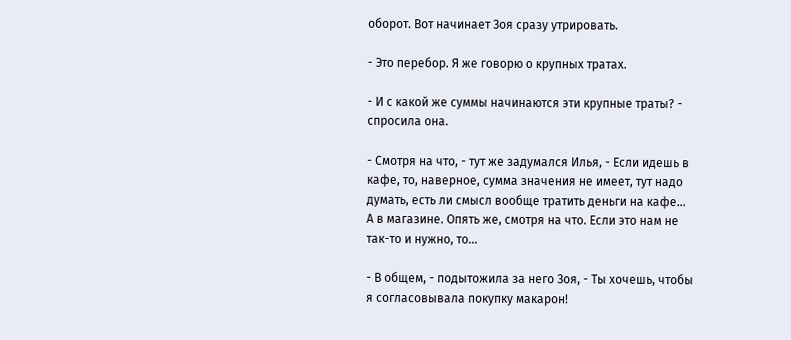оборот. Вот начинает Зоя сразу утрировать.

- Это перебор. Я же говорю о крупных тратах.

- И с какой же суммы начинаются эти крупные траты? - спросила она.

- Смотря на что, - тут же задумался Илья, - Если идешь в кафе, то, наверное, сумма значения не имеет, тут надо думать, есть ли смысл вообще тратить деньги на кафе… А в магазине. Опять же, смотря на что. Если это нам не так-то и нужно, то…

- В общем, - подытожила за него Зоя, - Ты хочешь, чтобы я согласовывала покупку макарон!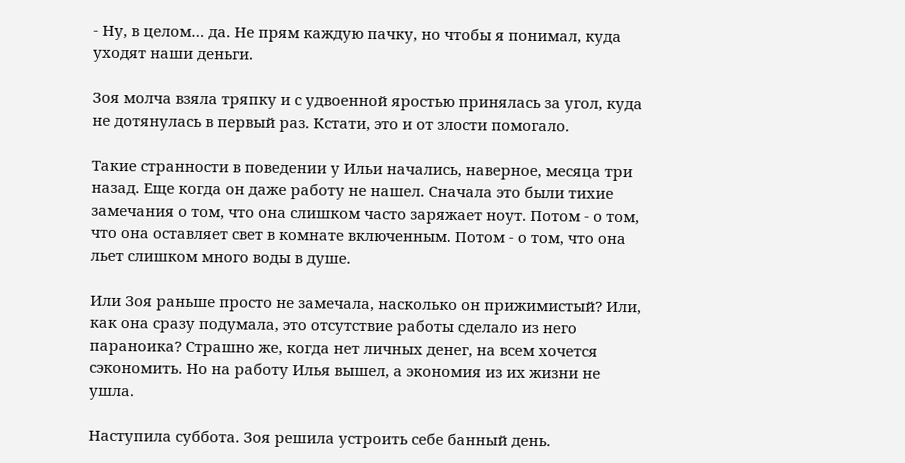- Ну, в целом… да. Не прям каждую пачку, но чтобы я понимал, куда уходят наши деньги.

Зоя молча взяла тряпку и с удвоенной яростью принялась за угол, куда не дотянулась в первый раз. Кстати, это и от злости помогало.

Такие странности в поведении у Ильи начались, наверное, месяца три назад. Еще когда он даже работу не нашел. Сначала это были тихие замечания о том, что она слишком часто заряжает ноут. Потом - о том, что она оставляет свет в комнате включенным. Потом - о том, что она льет слишком много воды в душе.

Или Зоя раньше просто не замечала, насколько он прижимистый? Или, как она сразу подумала, это отсутствие работы сделало из него параноика? Страшно же, когда нет личных денег, на всем хочется сэкономить. Но на работу Илья вышел, а экономия из их жизни не ушла.

Наступила суббота. Зоя решила устроить себе банный день.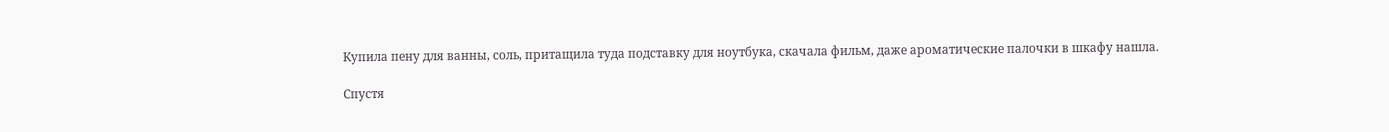Купила пену для ванны, соль, притащила туда подставку для ноутбука, скачала фильм, даже ароматические палочки в шкафу нашла.

Спустя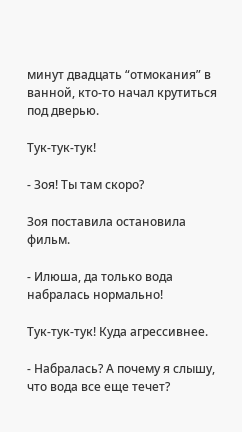минут двадцать “отмокания” в ванной, кто-то начал крутиться под дверью.

Тук-тук-тук!

- Зоя! Ты там скоро?

Зоя поставила остановила фильм.

- Илюша, да только вода набралась нормально!

Тук-тук-тук! Куда агрессивнее.

- Набралась? А почему я слышу, что вода все еще течет?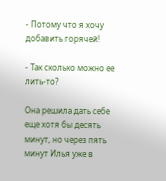- Потому что я хочу добавить горячей!

- Так сколько можно ее лить-то?

Она решила дать себе еще хотя бы десять минут, но через пять минут Илья уже в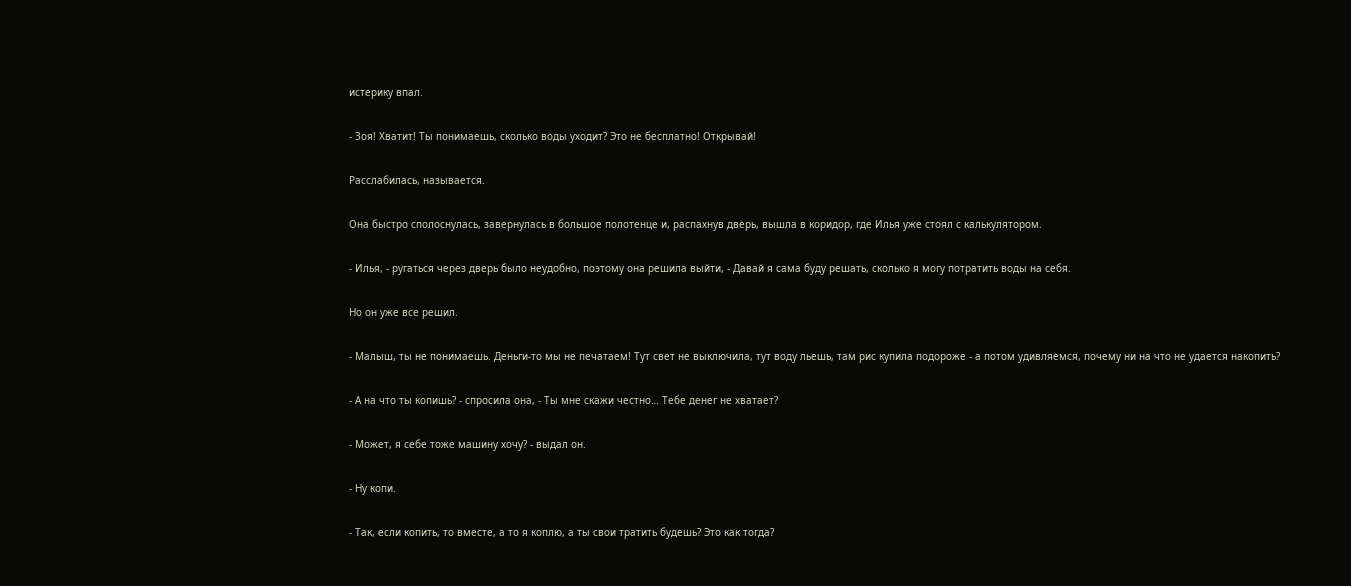истерику впал.

- Зоя! Хватит! Ты понимаешь, сколько воды уходит? Это не бесплатно! Открывай!

Расслабилась, называется.

Она быстро сполоснулась, завернулась в большое полотенце и, распахнув дверь, вышла в коридор, где Илья уже стоял с калькулятором.

- Илья, - ругаться через дверь было неудобно, поэтому она решила выйти, - Давай я сама буду решать, сколько я могу потратить воды на себя.

Но он уже все решил.

- Малыш, ты не понимаешь. Деньги-то мы не печатаем! Тут свет не выключила, тут воду льешь, там рис купила подороже - а потом удивляемся, почему ни на что не удается накопить?

- А на что ты копишь? - спросила она, - Ты мне скажи честно… Тебе денег не хватает?

- Может, я себе тоже машину хочу? - выдал он.

- Ну копи.

- Так, если копить, то вместе, а то я коплю, а ты свои тратить будешь? Это как тогда?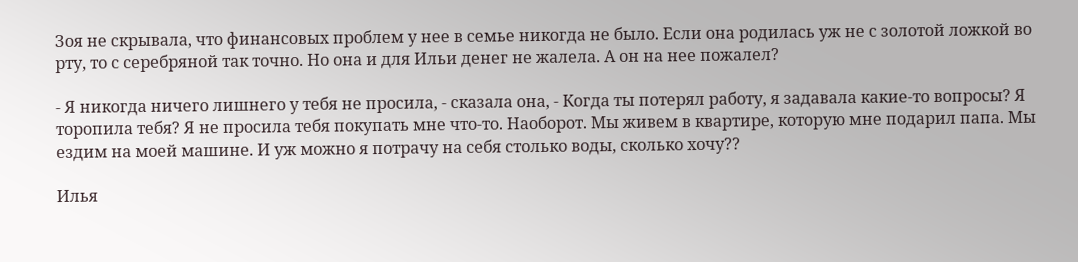Зоя не скрывала, что финансовых проблем у нее в семье никогда не было. Если она родилась уж не с золотой ложкой во рту, то с серебряной так точно. Но она и для Ильи денег не жалела. А он на нее пожалел?

- Я никогда ничего лишнего у тебя не просила, - сказала она, - Когда ты потерял работу, я задавала какие-то вопросы? Я торопила тебя? Я не просила тебя покупать мне что-то. Наоборот. Мы живем в квартире, которую мне подарил папа. Мы ездим на моей машине. И уж можно я потрачу на себя столько воды, сколько хочу??

Илья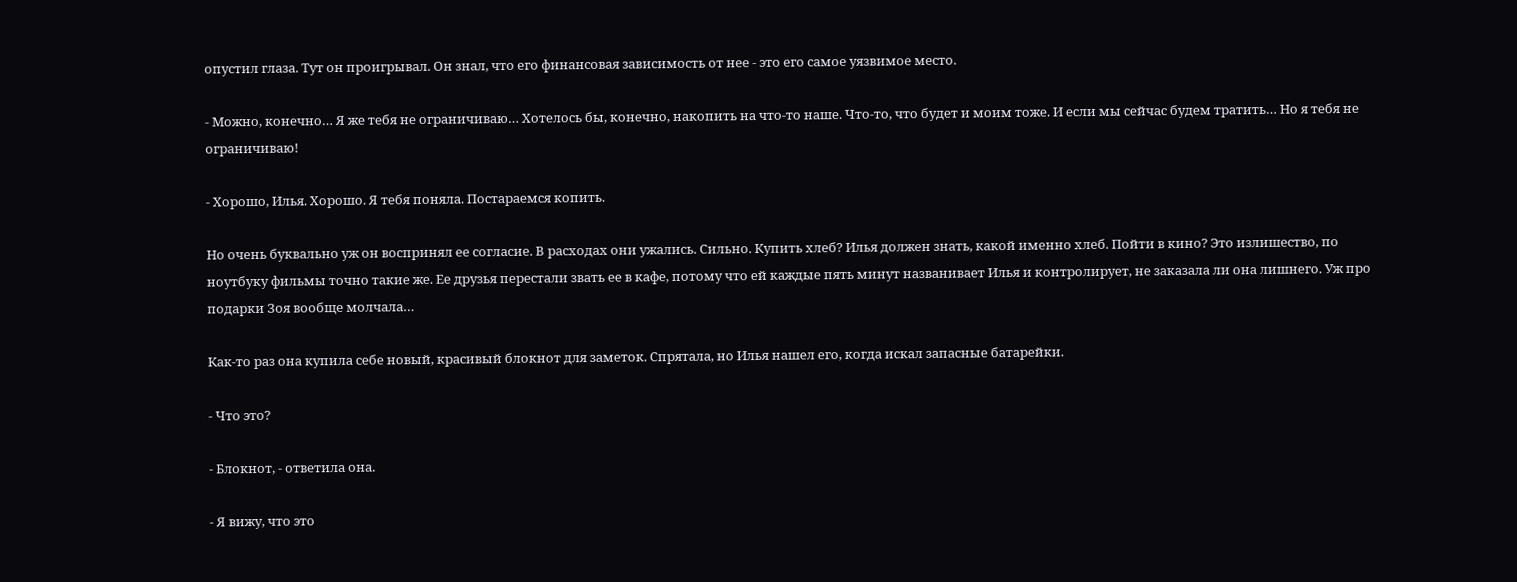опустил глаза. Тут он проигрывал. Он знал, что его финансовая зависимость от нее - это его самое уязвимое место.

- Можно, конечно… Я же тебя не ограничиваю… Хотелось бы, конечно, накопить на что-то наше. Что-то, что будет и моим тоже. И если мы сейчас будем тратить… Но я тебя не ограничиваю!

- Хорошо, Илья. Хорошо. Я тебя поняла. Постараемся копить.

Но очень буквально уж он воспринял ее согласие. В расходах они ужались. Сильно. Купить хлеб? Илья должен знать, какой именно хлеб. Пойти в кино? Это излишество, по ноутбуку фильмы точно такие же. Ее друзья перестали звать ее в кафе, потому что ей каждые пять минут названивает Илья и контролирует, не заказала ли она лишнего. Уж про подарки Зоя вообще молчала…

Как-то раз она купила себе новый, красивый блокнот для заметок. Спрятала, но Илья нашел его, когда искал запасные батарейки.

- Что это?

- Блокнот, - ответила она.

- Я вижу, что это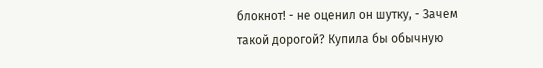блокнот! - не оценил он шутку, - Зачем такой дорогой? Купила бы обычную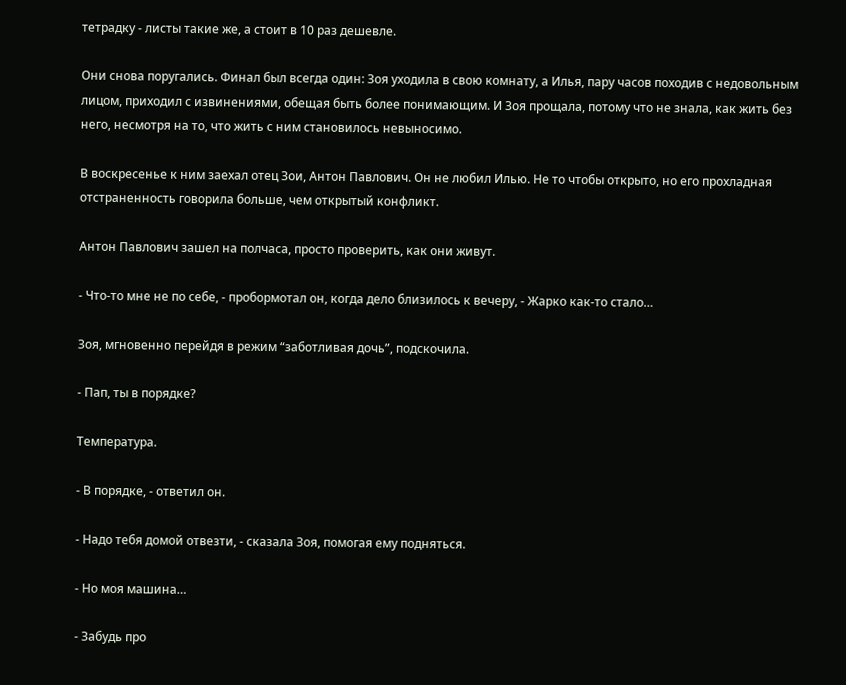тетрадку - листы такие же, а стоит в 10 раз дешевле.

Они снова поругались. Финал был всегда один: Зоя уходила в свою комнату, а Илья, пару часов походив с недовольным лицом, приходил с извинениями, обещая быть более понимающим. И Зоя прощала, потому что не знала, как жить без него, несмотря на то, что жить с ним становилось невыносимо.

В воскресенье к ним заехал отец Зои, Антон Павлович. Он не любил Илью. Не то чтобы открыто, но его прохладная отстраненность говорила больше, чем открытый конфликт.

Антон Павлович зашел на полчаса, просто проверить, как они живут.

- Что-то мне не по себе, - пробормотал он, когда дело близилось к вечеру, - Жарко как-то стало…

Зоя, мгновенно перейдя в режим “заботливая дочь”, подскочила.

- Пап, ты в порядке?

Температура.

- В порядке, - ответил он.

- Надо тебя домой отвезти, - сказала Зоя, помогая ему подняться.

- Но моя машина…

- Забудь про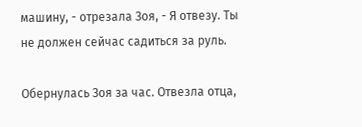машину, - отрезала Зоя, - Я отвезу. Ты не должен сейчас садиться за руль.

Обернулась Зоя за час. Отвезла отца,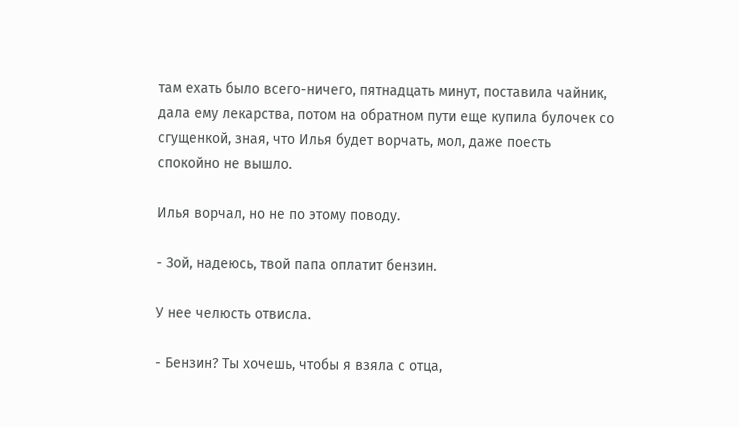там ехать было всего-ничего, пятнадцать минут, поставила чайник, дала ему лекарства, потом на обратном пути еще купила булочек со сгущенкой, зная, что Илья будет ворчать, мол, даже поесть спокойно не вышло.

Илья ворчал, но не по этому поводу.

- Зой, надеюсь, твой папа оплатит бензин.

У нее челюсть отвисла.

- Бензин? Ты хочешь, чтобы я взяла с отца,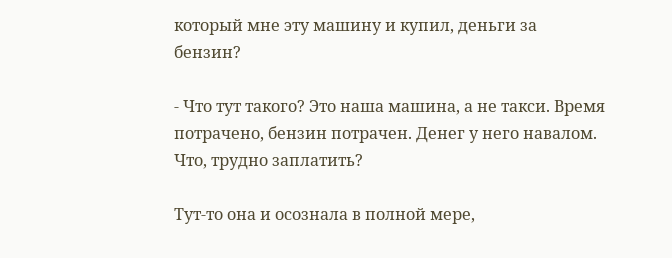который мне эту машину и купил, деньги за бензин?

- Что тут такого? Это наша машина, а не такси. Время потрачено, бензин потрачен. Денег у него навалом. Что, трудно заплатить?

Тут-то она и осознала в полной мере,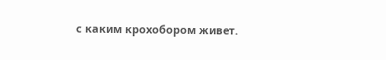с каким крохобором живет.